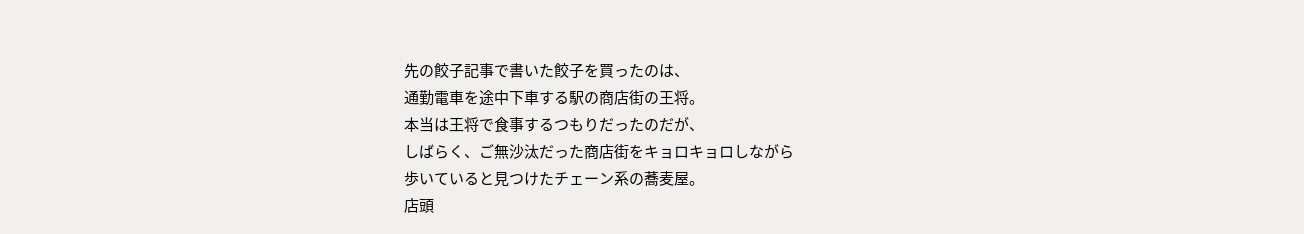先の餃子記事で書いた餃子を買ったのは、
通勤電車を途中下車する駅の商店街の王将。
本当は王将で食事するつもりだったのだが、
しばらく、ご無沙汰だった商店街をキョロキョロしながら
歩いていると見つけたチェーン系の蕎麦屋。
店頭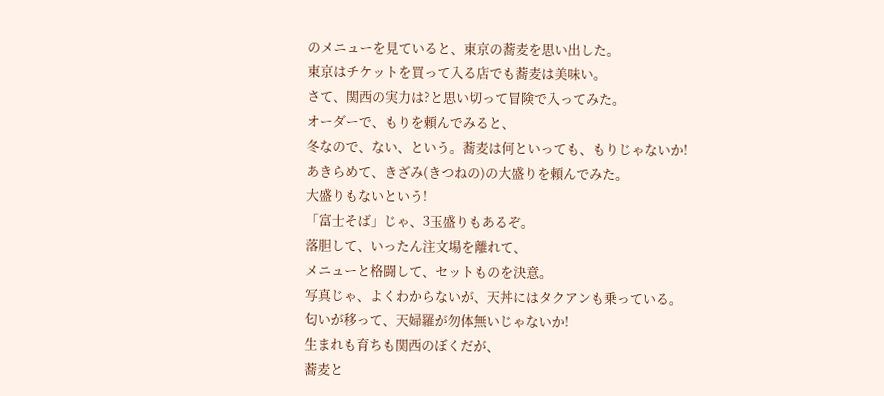のメニューを見ていると、東京の蕎麦を思い出した。
東京はチケットを買って入る店でも蕎麦は美味い。
さて、関西の実力は?と思い切って冒険で入ってみた。
オーダーで、もりを頼んでみると、
冬なので、ない、という。蕎麦は何といっても、もりじゃないか!
あきらめて、きざみ(きつねの)の大盛りを頼んでみた。
大盛りもないという!
「富士そば」じゃ、3玉盛りもあるぞ。
落胆して、いったん注文場を離れて、
メニューと格闘して、セットものを決意。
写真じゃ、よくわからないが、天丼にはタクアンも乗っている。
匂いが移って、天婦羅が勿体無いじゃないか!
生まれも育ちも関西のぼくだが、
蕎麦と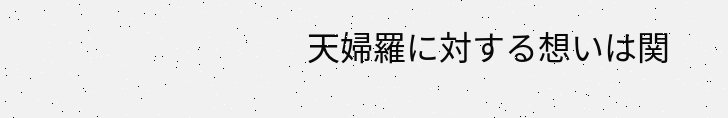天婦羅に対する想いは関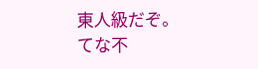東人級だぞ。
てな不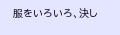服をいろいろ、決し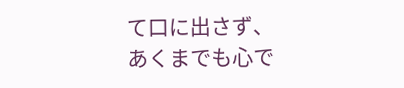て口に出さず、
あくまでも心で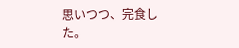思いつつ、完食した。